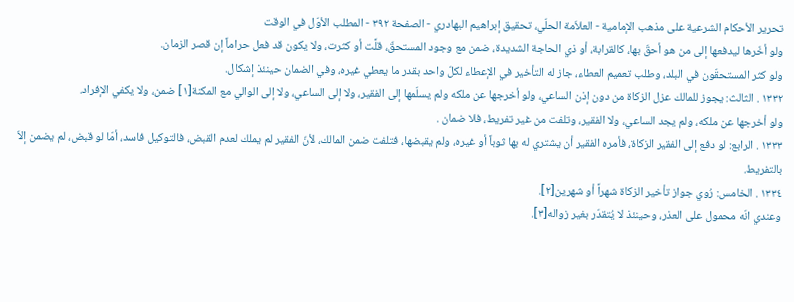تحرير الأحكام الشرعية على مذهب الإمامية - العلاّمة الحلّي، تحقيق إبراهيم البهادري - الصفحة ٣٩٢ - المطلب الأوّل في الوقت
ولو أخّرها ليدفعها إلى من هو أحقّ بها، كالقرابة، أو ذي الحاجة الشديدة، ضمن مع وجود المستحقّ، قلَّت أو كثرت، ولا يكون قد فعل حراماً إن قصر الزمان.
ولو كثر المستحقّون في البلد، وطلب تعميم العطاء، جاز له التأخير في الإعطاء لكلّ واحد بقدر ما يعطي غيره، وفي الضمان حينئذ إشكال.
١٣٣٢ . الثالث: يجوز للمالك عزل الزكاة من دون إذن الساعي، ولو أخرجها عن ملكه ولم يسلّمها إلى الفقير، ولا إلى الساعي، ولا إلى الوالي مع المكنة[١] ضمن، ولا يكفي الإفراد.
ولو أخرجها عن ملكه، ولم يجد الساعي، ولا الفقير، وتلفت من غير تفريط، فلا ضمان .
١٣٣٣ . الرابع: لو دفع إلى الفقير الزكاة، فأمره الفقير أن يشتري له بها ثوباً أو غيره، ولم يقبضها، فتلفت ضمن المالك، لأنّ الفقير لم يملك لعدم القبض، فالتوكيل فاسد، أمّا لو قبض، لم يضمن إلاّ بالتفريط.
١٣٣٤ . الخامس: رُوي جواز تأخير الزكاة شهراً أو شهرين[٢].
وعندي انّه محمول على العذر، وحينئذ لا يُتقدّر بغير زواله[٣].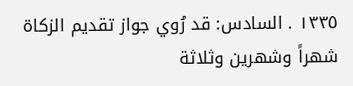١٣٣٥ . السادس: قد رُوي جواز تقديم الزكاة شهراً وشهرين وثلاثة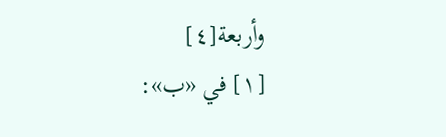وأربعة[٤]
[١] في «ب»: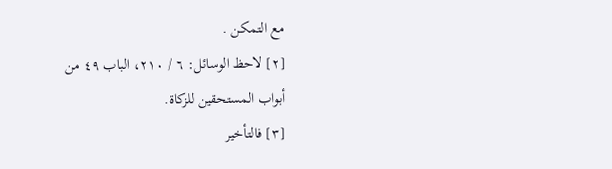مع التمكن .
[٢] لاحظ الوسائل: ٦ / ٢١٠، الباب ٤٩ من أبواب المستحقين للزكاة.
[٣] فالتأخير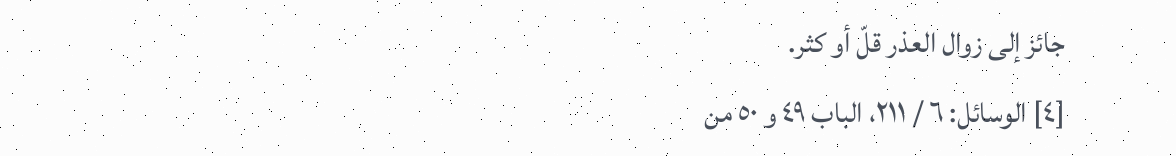جائز إلى زوال العذر قلّ أو كثر.
[٤] الوسائل: ٦ / ٢١١، الباب ٤٩ و ٥٠ من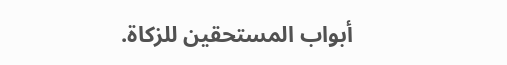أبواب المستحقين للزكاة.